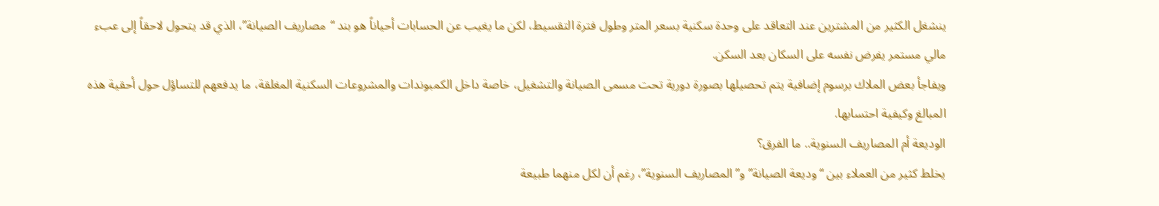ينشغل الكثير من المشترين عند التعاقد على وحدة سكنية بسعر المتر وطول فترة التقسيط، لكن ما يغيب عن الحسابات أحياناً هو بند “مصاريف الصيانة”، الذي قد يتحول لاحقاً إلى عبء مالي مستمر يفرض نفسه على السكان بعد السكن.
ويفاجأ بعض الملاك برسوم إضافية يتم تحصيلها بصورة دورية تحت مسمى الصيانة والتشغيل، خاصة داخل الكمبوندات والمشروعات السكنية المغلقة، ما يدفعهم للتساؤل حول أحقية هذه المبالغ وكيفية احتسابها.
الوديعة أم المصاريف السنوية.. ما الفرق؟
يخلط كثير من العملاء بين “وديعة الصيانة” و”المصاريف السنوية”، رغم أن لكل منهما طبيعة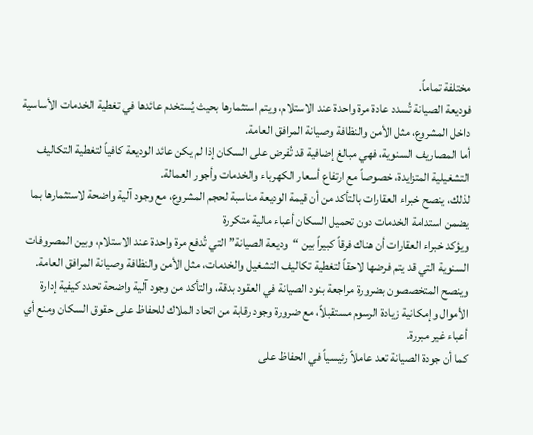مختلفة تماماً.
فوديعة الصيانة تُسدد عادة مرة واحدة عند الاستلام، ويتم استثمارها بحيث يُستخدم عائدها في تغطية الخدمات الأساسية داخل المشروع، مثل الأمن والنظافة وصيانة المرافق العامة.
أما المصاريف السنوية، فهي مبالغ إضافية قد تُفرض على السكان إذا لم يكن عائد الوديعة كافياً لتغطية التكاليف التشغيلية المتزايدة، خصوصاً مع ارتفاع أسعار الكهرباء والخدمات وأجور العمالة.
لذلك، ينصح خبراء العقارات بالتأكد من أن قيمة الوديعة مناسبة لحجم المشروع، مع وجود آلية واضحة لاستثمارها بما يضمن استدامة الخدمات دون تحميل السكان أعباء مالية متكررة
ويؤكد خبراء العقارات أن هناك فرقاً كبيراً بين “وديعة الصيانة” التي تُدفع مرة واحدة عند الاستلام، وبين المصروفات السنوية التي قد يتم فرضها لاحقاً لتغطية تكاليف التشغيل والخدمات، مثل الأمن والنظافة وصيانة المرافق العامة.
وينصح المتخصصون بضرورة مراجعة بنود الصيانة في العقود بدقة، والتأكد من وجود آلية واضحة تحدد كيفية إدارة الأموال وإمكانية زيادة الرسوم مستقبلاً، مع ضرورة وجود رقابة من اتحاد الملاك للحفاظ على حقوق السكان ومنع أي أعباء غير مبررة.
كما أن جودة الصيانة تعد عاملاً رئيسياً في الحفاظ على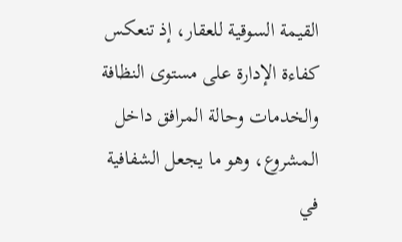القيمة السوقية للعقار، إذ تنعكس كفاءة الإدارة على مستوى النظافة والخدمات وحالة المرافق داخل المشروع، وهو ما يجعل الشفافية في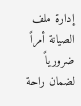إدارة ملف الصيانة أمراً ضرورياً لضمان راحة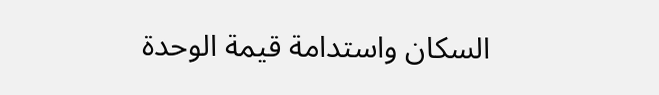السكان واستدامة قيمة الوحدة